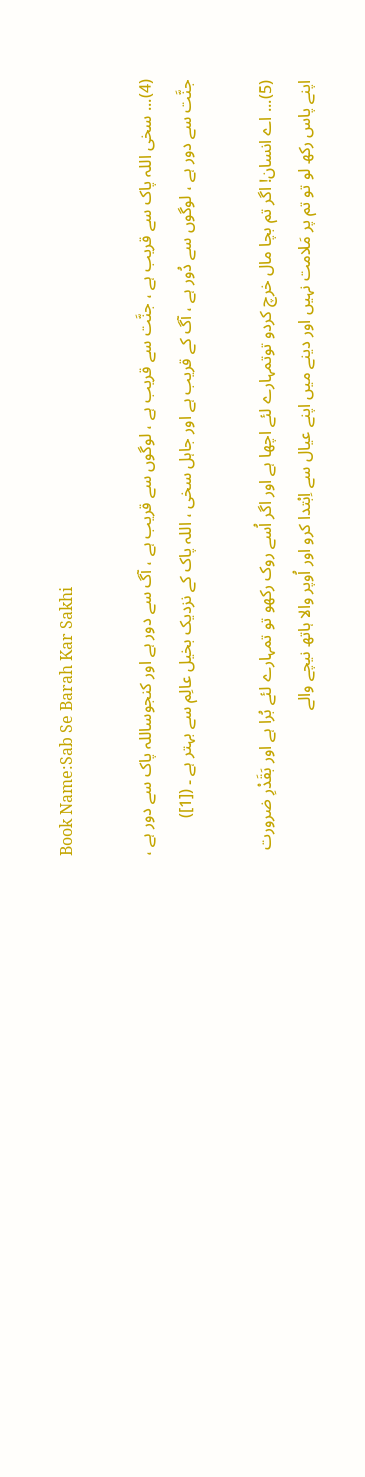Book Name:Sab Se Barah Kar Sakhi

(4)... سخی اللہ پاک سے قریب ہے ، جنَّت سے قریب ہے ، لوگوں سے قریب ہے ، آگ سے دور ہے اور کنجوساللہ پاک سے دور ہے ، جنَّت سے دور ہے ، لوگوں سے دُور ہے ، آگ کے قریب ہے اور جاہل سخی ، اللہ پاک کے نزدیک بخیل عالِم سے بہتر ہے ۔ ([1])

(5)... اے انسان! اگر تم بچا مال خرچ کردو توتمہارے لئے اچھا ہے اور اگر اُسے روک رکھو تو تمہارے لئے بُرا ہے اور بَقَدْرِ ضرورت اپنے پاس رکھ لو تو تم پر مَلامت نہیں اور دینے میں اپنے عیال سے اِبْتدا کرو اور اُوپر والا ہاتھ نیچے والے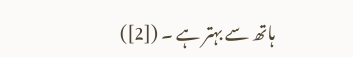ہاتھ سے بہتر ہے ۔ ([2])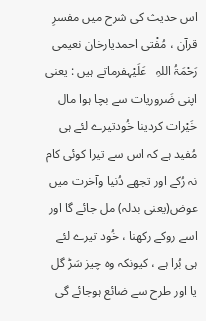اس حدیث کی شرح میں مفسرِ قرآن ، مُفْتی احمدیارخان نعیمی رَحْمَۃُ اللہِ   عَلَیْہفرماتے ہیں : یعنی اپنی ضَروریات سے بچا ہوا مال خَیْرات کردینا خُودتیرے لئے ہی مُفید ہے کہ اس سے تیرا کوئی کام نہ رُکے اور تجھے دُنیا وآخرت میں عوض(یعنی بدلہ) مل جائے گا اور اسے روکے رکھنا ، خُود تیرے لئے ہی بُرا ہے ، کیونکہ وہ چیز سَڑ گل یا اور طرح سے ضائع ہوجائے گی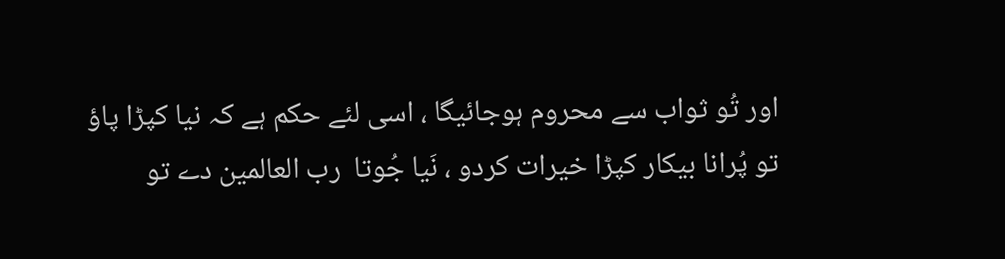اور تُو ثواب سے محروم ہوجائیگا ، اسی لئے حکم ہے کہ نیا کپڑا پاؤ تو پُرانا بیکار کپڑا خیرات کردو ، نَیا جُوتا  رب العالمین دے تو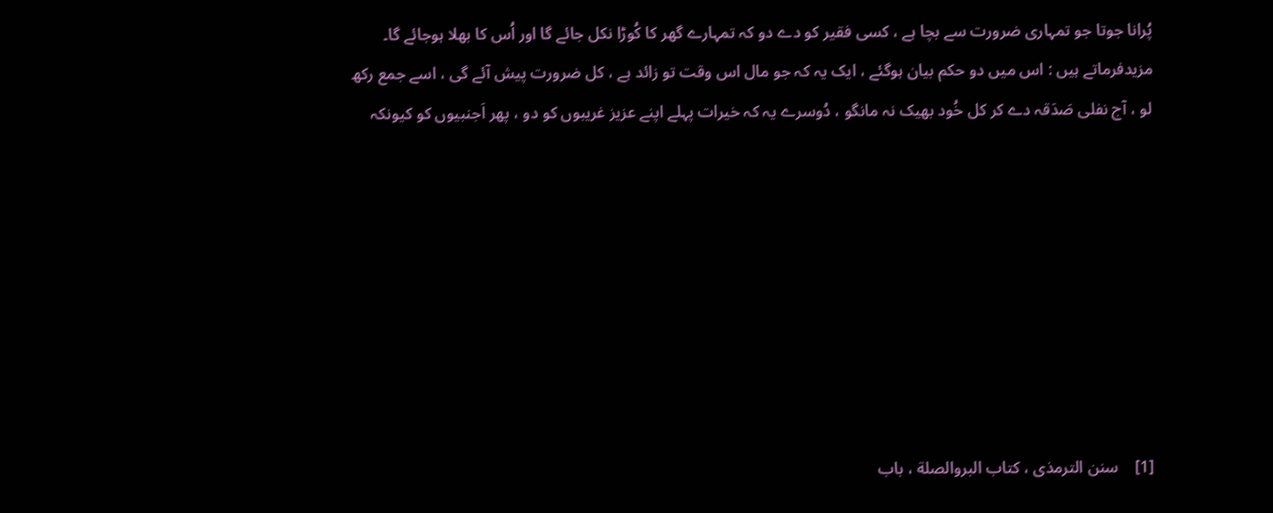پُرانا جوتا جو تمہاری ضرورت سے بچا ہے ، کسی فقیر کو دے دو کہ تمہارے گھر کا کُوڑا نکل جائے گا اور اُس کا بھلا ہوجائے گا۔ مزیدفرماتے ہیں : اس میں دو حکم بیان ہوگئے ، ایک یہ کہ جو مال اس وقت تو زائد ہے ، کل ضرورت پیش آئے گی ، اسے جمع رکھ لو ، آج نفلی صَدَقہ دے کر کل خُود بھیک نہ مانگو ، دُوسرے یہ کہ خیرات پہلے اپنے عزیز غریبوں کو دو ، پھر اَجنبیوں کو کیونکہ








[1]    سنن الترمذی ، کتاب البروالصلة ، باب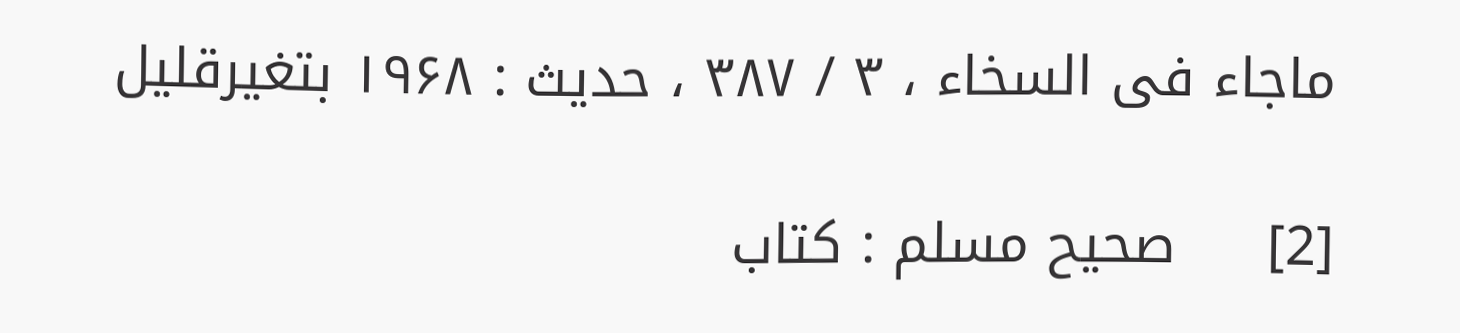ماجاء فی السخاء ، ۳ / ۳۸۷ ، حدیث : ۱۹۶۸ بتغیرقلیل

[2]     صحیح مسلم : کتاب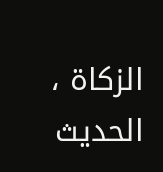الزکاۃ ، الحدیث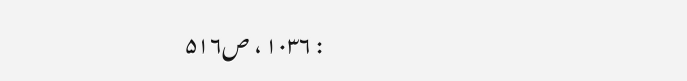: ۱۰۳۶ ، ص۵۱۶